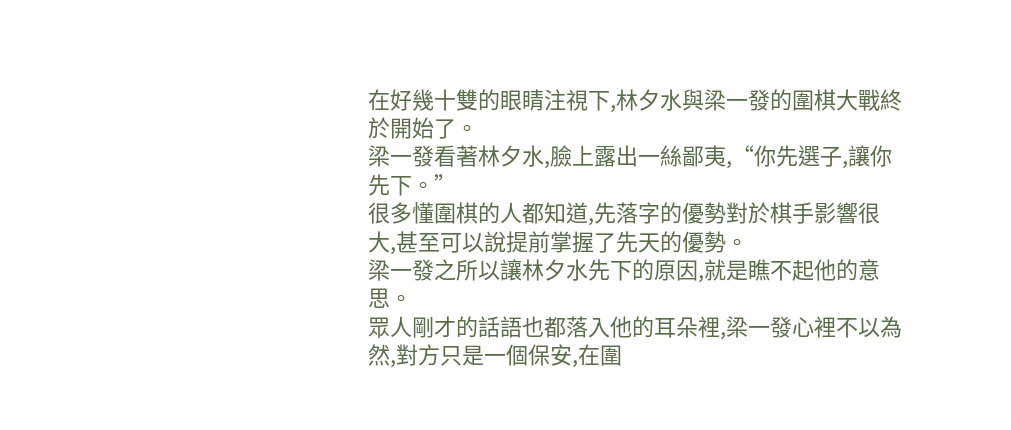在好幾十雙的眼睛注視下,林夕水與梁一發的圍棋大戰終於開始了。
梁一發看著林夕水,臉上露出一絲鄙夷,“你先選子,讓你先下。”
很多懂圍棋的人都知道,先落字的優勢對於棋手影響很大,甚至可以說提前掌握了先天的優勢。
梁一發之所以讓林夕水先下的原因,就是瞧不起他的意思。
眾人剛才的話語也都落入他的耳朵裡,梁一發心裡不以為然,對方只是一個保安,在圍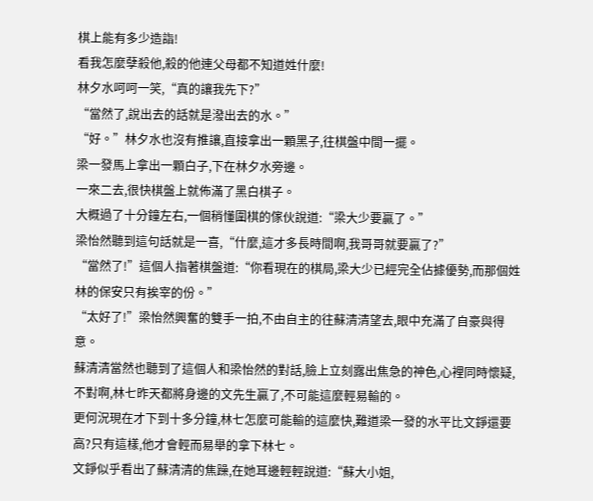棋上能有多少造詣!
看我怎麼孽殺他,殺的他連父母都不知道姓什麼!
林夕水呵呵一笑,“真的讓我先下?”
“當然了,說出去的話就是潑出去的水。”
“好。”林夕水也沒有推讓,直接拿出一顆黑子,往棋盤中間一擺。
梁一發馬上拿出一顆白子,下在林夕水旁邊。
一來二去,很快棋盤上就佈滿了黑白棋子。
大概過了十分鐘左右,一個稍懂圍棋的傢伙說道:“梁大少要贏了。”
梁怡然聽到這句話就是一喜,“什麼,這才多長時間啊,我哥哥就要贏了?”
“當然了!”這個人指著棋盤道:“你看現在的棋局,梁大少已經完全佔據優勢,而那個姓林的保安只有挨宰的份。”
“太好了!”梁怡然興奮的雙手一拍,不由自主的往蘇清清望去,眼中充滿了自豪與得意。
蘇清清當然也聽到了這個人和梁怡然的對話,臉上立刻露出焦急的神色,心裡同時懷疑,不對啊,林七昨天都將身邊的文先生贏了,不可能這麼輕易輸的。
更何況現在才下到十多分鐘,林七怎麼可能輸的這麼快,難道梁一發的水平比文錚還要高?只有這樣,他才會輕而易舉的拿下林七。
文錚似乎看出了蘇清清的焦躁,在她耳邊輕輕說道:“蘇大小姐,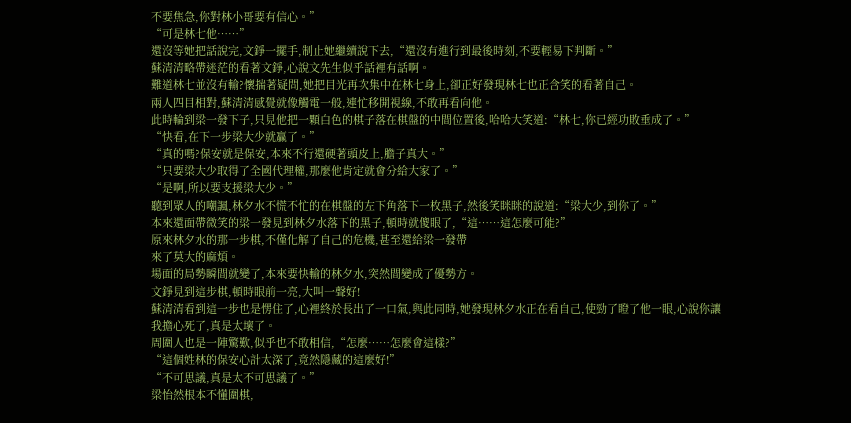不要焦急,你對林小哥要有信心。”
“可是林七他……”
還沒等她把話說完,文錚一擺手,制止她繼續說下去,“還沒有進行到最後時刻,不要輕易下判斷。”
蘇清清略帶迷茫的看著文錚,心說文先生似乎話裡有話啊。
難道林七並沒有輸?懷揣著疑問,她把目光再次集中在林七身上,卻正好發現林七也正含笑的看著自己。
兩人四目相對,蘇清清感覺就像觸電一般,連忙移開視線,不敢再看向他。
此時輪到梁一發下子,只見他把一顆白色的棋子落在棋盤的中間位置後,哈哈大笑道:“林七,你已經功敗垂成了。”
“快看,在下一步梁大少就贏了。”
“真的嗎?保安就是保安,本來不行還硬著頭皮上,膽子真大。”
“只要梁大少取得了全國代理權,那麼他肯定就會分給大家了。”
“是啊,所以要支援梁大少。”
聽到眾人的嘲諷,林夕水不慌不忙的在棋盤的左下角落下一枚黑子,然後笑眯眯的說道:“梁大少,到你了。”
本來還面帶微笑的梁一發見到林夕水落下的黑子,頓時就傻眼了,“這……這怎麼可能?”
原來林夕水的那一步棋,不僅化解了自己的危機,甚至還給梁一發帶
來了莫大的麻煩。
場面的局勢瞬間就變了,本來要快輸的林夕水,突然間變成了優勢方。
文錚見到這步棋,頓時眼前一亮,大叫一聲好!
蘇清清看到這一步也是愣住了,心裡終於長出了一口氣,與此同時,她發現林夕水正在看自己,使勁了瞪了他一眼,心說你讓我擔心死了,真是太壞了。
周圍人也是一陣驚歎,似乎也不敢相信,“怎麼……怎麼會這樣?”
“這個姓林的保安心計太深了,竟然隱藏的這麼好!”
“不可思議,真是太不可思議了。”
梁怡然根本不懂圍棋,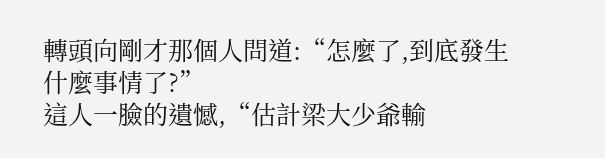轉頭向剛才那個人問道:“怎麼了,到底發生什麼事情了?”
這人一臉的遺憾,“估計梁大少爺輸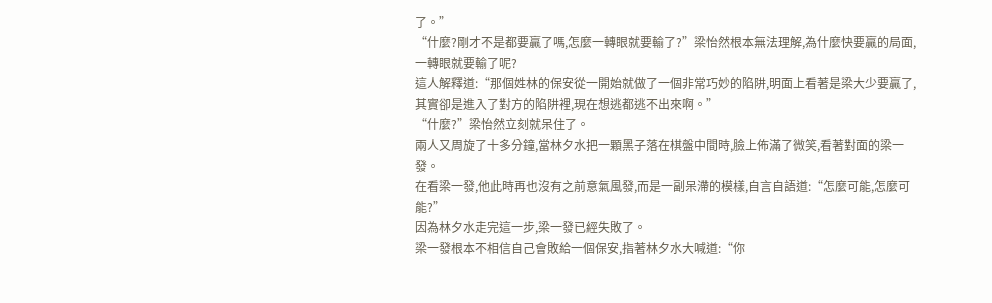了。”
“什麼?剛才不是都要贏了嗎,怎麼一轉眼就要輸了?”梁怡然根本無法理解,為什麼快要贏的局面,一轉眼就要輸了呢?
這人解釋道:“那個姓林的保安從一開始就做了一個非常巧妙的陷阱,明面上看著是梁大少要贏了,其實卻是進入了對方的陷阱裡,現在想逃都逃不出來啊。”
“什麼?”梁怡然立刻就呆住了。
兩人又周旋了十多分鐘,當林夕水把一顆黑子落在棋盤中間時,臉上佈滿了微笑,看著對面的梁一發。
在看梁一發,他此時再也沒有之前意氣風發,而是一副呆滯的模樣,自言自語道:“怎麼可能,怎麼可能?”
因為林夕水走完這一步,梁一發已經失敗了。
梁一發根本不相信自己會敗給一個保安,指著林夕水大喊道:“你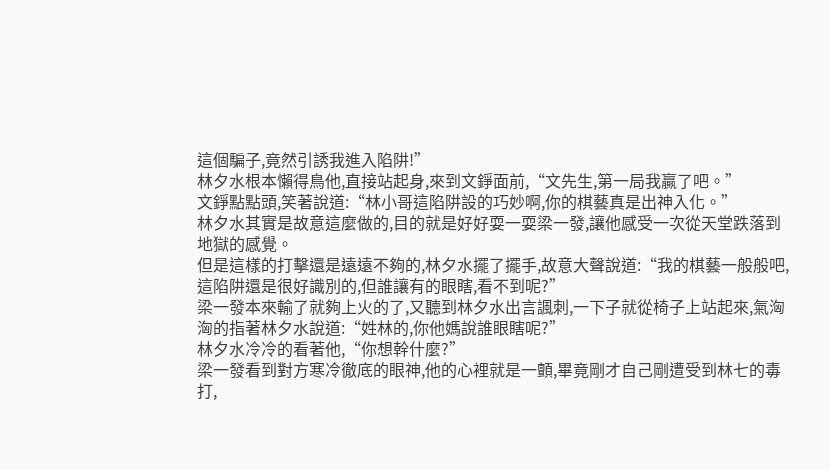這個騙子,竟然引誘我進入陷阱!”
林夕水根本懶得鳥他,直接站起身,來到文錚面前,“文先生,第一局我贏了吧。”
文錚點點頭,笑著說道:“林小哥這陷阱設的巧妙啊,你的棋藝真是出神入化。”
林夕水其實是故意這麼做的,目的就是好好耍一耍梁一發,讓他感受一次從天堂跌落到地獄的感覺。
但是這樣的打擊還是遠遠不夠的,林夕水擺了擺手,故意大聲說道:“我的棋藝一般般吧,這陷阱還是很好識別的,但誰讓有的眼瞎,看不到呢?”
梁一發本來輸了就夠上火的了,又聽到林夕水出言諷刺,一下子就從椅子上站起來,氣洶洶的指著林夕水說道:“姓林的,你他媽說誰眼瞎呢?”
林夕水冷冷的看著他,“你想幹什麼?”
梁一發看到對方寒冷徹底的眼神,他的心裡就是一顫,畢竟剛才自己剛遭受到林七的毒打,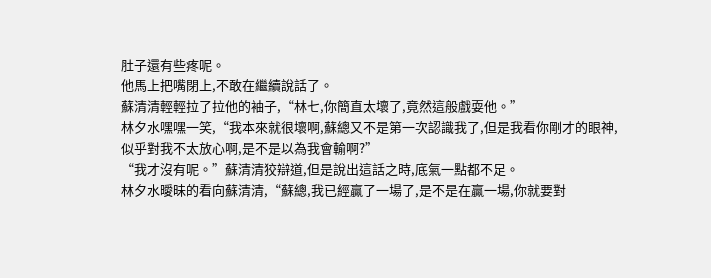肚子還有些疼呢。
他馬上把嘴閉上,不敢在繼續說話了。
蘇清清輕輕拉了拉他的袖子,“林七,你簡直太壞了,竟然這般戲耍他。”
林夕水嘿嘿一笑,“我本來就很壞啊,蘇總又不是第一次認識我了,但是我看你剛才的眼神,似乎對我不太放心啊,是不是以為我會輸啊?”
“我才沒有呢。”蘇清清狡辯道,但是說出這話之時,底氣一點都不足。
林夕水曖昧的看向蘇清清,“蘇總,我已經贏了一場了,是不是在贏一場,你就要對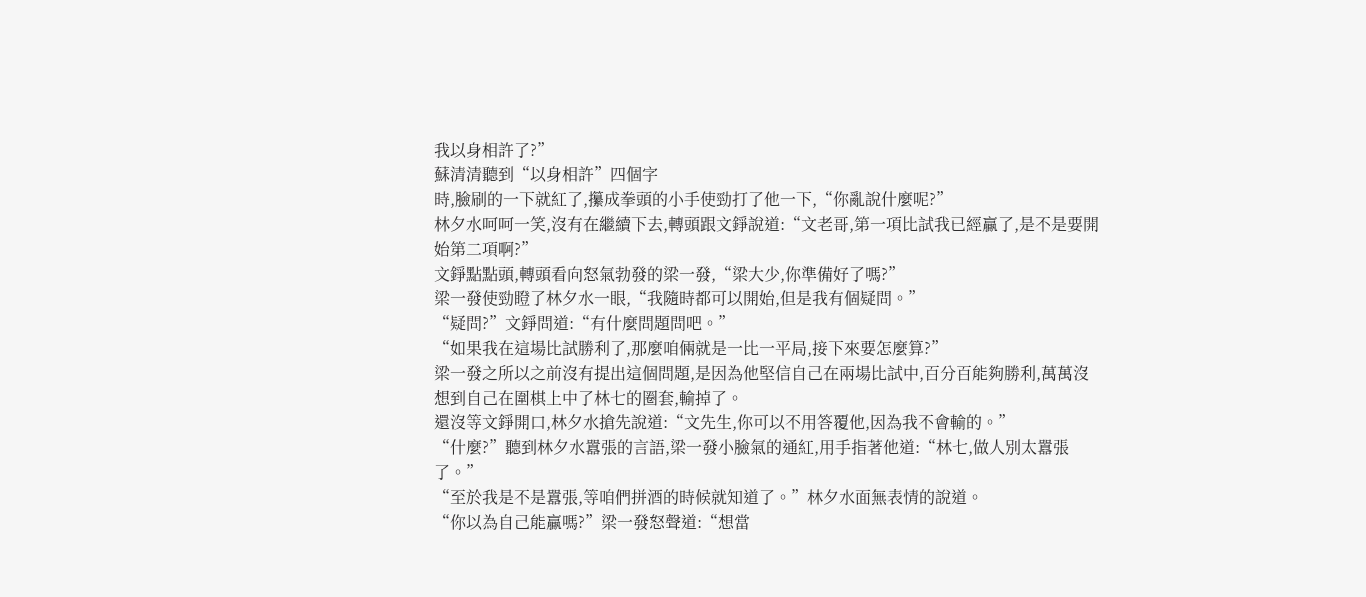我以身相許了?”
蘇清清聽到“以身相許”四個字
時,臉刷的一下就紅了,攥成拳頭的小手使勁打了他一下,“你亂說什麼呢?”
林夕水呵呵一笑,沒有在繼續下去,轉頭跟文錚說道:“文老哥,第一項比試我已經贏了,是不是要開始第二項啊?”
文錚點點頭,轉頭看向怒氣勃發的梁一發,“梁大少,你準備好了嗎?”
梁一發使勁瞪了林夕水一眼,“我隨時都可以開始,但是我有個疑問。”
“疑問?”文錚問道:“有什麼問題問吧。”
“如果我在這場比試勝利了,那麼咱倆就是一比一平局,接下來要怎麼算?”
梁一發之所以之前沒有提出這個問題,是因為他堅信自己在兩場比試中,百分百能夠勝利,萬萬沒想到自己在圍棋上中了林七的圈套,輸掉了。
還沒等文錚開口,林夕水搶先說道:“文先生,你可以不用答覆他,因為我不會輸的。”
“什麼?”聽到林夕水囂張的言語,梁一發小臉氣的通紅,用手指著他道:“林七,做人別太囂張了。”
“至於我是不是囂張,等咱們拼酒的時候就知道了。”林夕水面無表情的說道。
“你以為自己能贏嗎?”梁一發怒聲道:“想當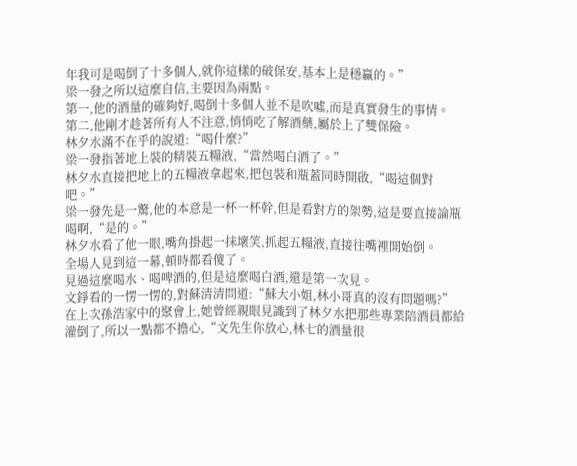年我可是喝倒了十多個人,就你這樣的破保安,基本上是穩贏的。”
梁一發之所以這麼自信,主要因為兩點。
第一,他的酒量的確夠好,喝倒十多個人並不是吹噓,而是真實發生的事情。
第二,他剛才趁著所有人不注意,悄悄吃了解酒藥,屬於上了雙保險。
林夕水滿不在乎的說道:“喝什麼?”
梁一發指著地上裝的精裝五糧液,“當然喝白酒了。”
林夕水直接把地上的五糧液拿起來,把包裝和瓶蓋同時開啟,“喝這個對吧。”
梁一發先是一驚,他的本意是一杯一杯幹,但是看對方的架勢,這是要直接論瓶喝啊,“是的。”
林夕水看了他一眼,嘴角掛起一抹壞笑,抓起五糧液,直接往嘴裡開始倒。
全場人見到這一幕,頓時都看傻了。
見過這麼喝水、喝啤酒的,但是這麼喝白酒,還是第一次見。
文錚看的一愣一愣的,對蘇清清問道:“蘇大小姐,林小哥真的沒有問題嗎?”
在上次孫浩家中的聚會上,她曾經親眼見識到了林夕水把那些專業陪酒員都給灌倒了,所以一點都不擔心,“文先生你放心,林七的酒量很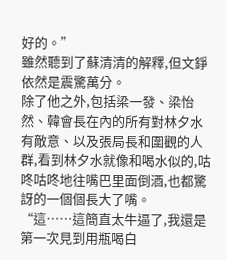好的。”
雖然聽到了蘇清清的解釋,但文錚依然是震驚萬分。
除了他之外,包括梁一發、梁怡然、韓會長在內的所有對林夕水有敵意、以及張局長和圍觀的人群,看到林夕水就像和喝水似的,咕咚咕咚地往嘴巴里面倒酒,也都驚訝的一個個長大了嘴。
“這……這簡直太牛逼了,我還是第一次見到用瓶喝白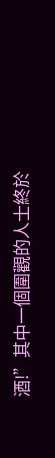酒!”其中一個圍觀的人士終於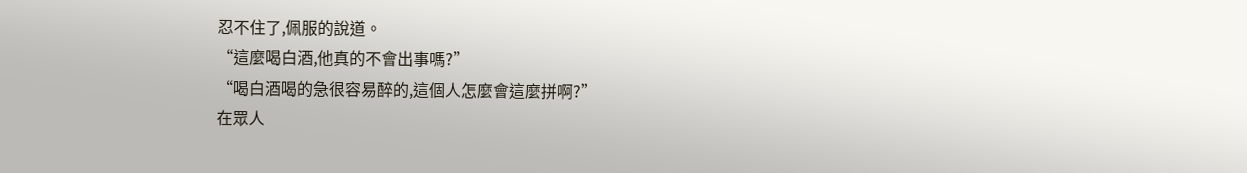忍不住了,佩服的說道。
“這麼喝白酒,他真的不會出事嗎?”
“喝白酒喝的急很容易醉的,這個人怎麼會這麼拼啊?”
在眾人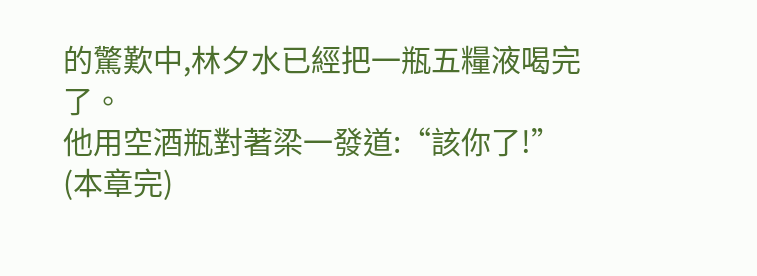的驚歎中,林夕水已經把一瓶五糧液喝完了。
他用空酒瓶對著梁一發道:“該你了!”
(本章完)